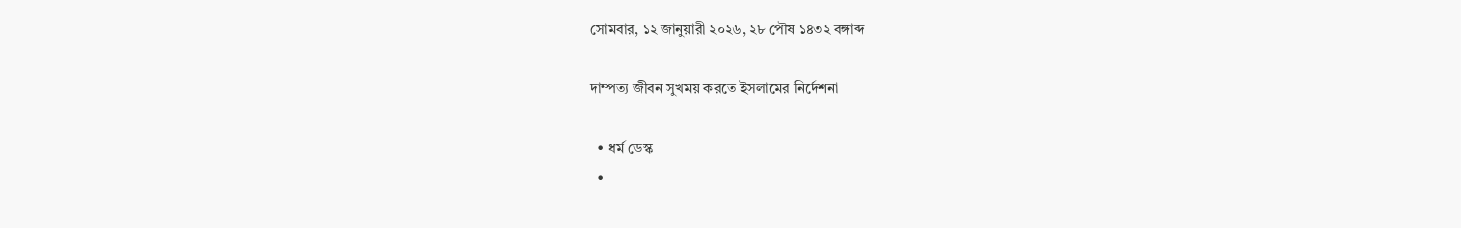সোমবার, ১২ জানুয়ারী ২০২৬, ২৮ পৌষ ১৪৩২ বঙ্গাব্দ

দাম্পত্য জীবন সুখময় করতে ইসলামের নির্দেশনা

  • ধর্ম ডেস্ক
  •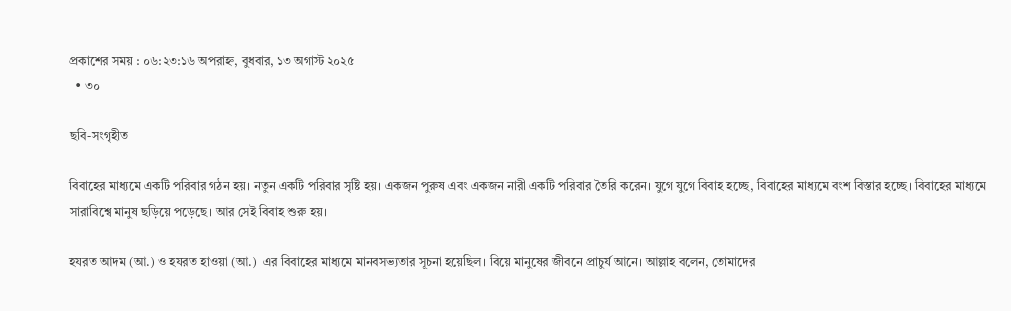প্রকাশের সময় : ০৬:২৩:১৬ অপরাহ্ন, বুধবার, ১৩ অগাস্ট ২০২৫
  • ৩০

ছবি-সংগৃহীত

বিবাহের মাধ্যমে একটি পরিবার গঠন হয়। নতুন একটি পরিবার সৃষ্টি হয়। একজন পুরুষ এবং একজন নারী একটি পরিবার তৈরি করেন। যুগে যুগে বিবাহ হচ্ছে, বিবাহের মাধ্যমে বংশ বিস্তার হচ্ছে। বিবাহের মাধ্যমে সারাবিশ্বে মানুষ ছড়িয়ে পড়েছে। আর সেই বিবাহ শুরু হয়।

হযরত আদম (আ.) ও হযরত হাওয়া (আ.)  এর বিবাহের মাধ্যমে মানবসভ্যতার সূচনা হয়েছিল। বিয়ে মানুষের জীবনে প্রাচুর্য আনে। আল্লাহ বলেন, তোমাদের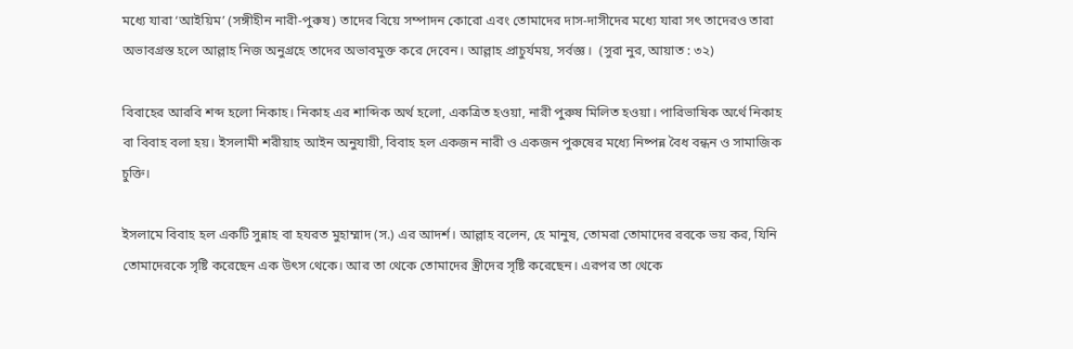মধ্যে যারা ‘আইয়িম’ (সঙ্গীহীন নারী-পুরুষ) তাদের বিয়ে সম্পাদন কোরো এবং তোমাদের দাস-দাসীদের মধ্যে যারা সৎ তাদেরও তারা অভাবগ্রস্ত হলে আল্লাহ নিজ অনুগ্রহে তাদের অভাবমুক্ত করে দেবেন। আল্লাহ প্রাচুর্যময়, সর্বজ্ঞ।  (সুরা নুর, আয়াত : ৩২)

বিবাহের আরবি শব্দ হলো নিকাহ। নিকাহ এর শাব্দিক অর্থ হলো, একত্রিত হওয়া, নারী পুরুষ মিলিত হওয়া। পারিভাষিক অর্থে নিকাহ বা বিবাহ বলা হয়। ইসলামী শরীয়াহ আইন অনুযায়ী, বিবাহ হল একজন নারী ও একজন পুরুষের মধ্যে নিষ্পন্ন বৈধ বন্ধন ও সামাজিক চুক্তি।

ইসলামে বিবাহ হল একটি সুন্নাহ বা হযরত মুহাম্মাদ (স.) এর আদর্শ। আল্লাহ বলেন, হে মানুষ, তোমরা তোমাদের রবকে ভয় কর, যিনি তোমাদেরকে সৃষ্টি করেছেন এক উৎস থেকে। আর তা থেকে তোমাদের স্ত্রীদের সৃষ্টি করেছেন। এরপর তা থেকে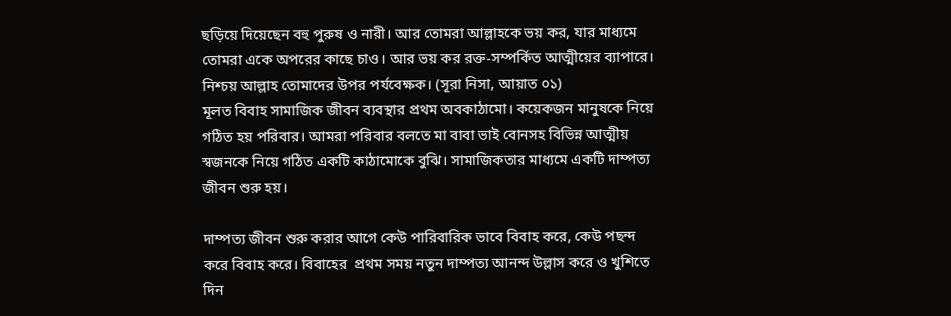ছড়িয়ে দিয়েছেন বহু পুরুষ ও নারী। আর তোমরা আল্লাহকে ভয় কর, যার মাধ্যমে তোমরা একে অপরের কাছে চাও। আর ভয় কর রক্ত-সম্পর্কিত আত্মীয়ের ব্যাপারে। নিশ্চয় আল্লাহ তোমাদের উপর পর্যবেক্ষক। (সূরা নিসা, আয়াত ০১)
মূলত বিবাহ সামাজিক জীবন ব্যবস্থার প্রথম অবকাঠামো। কয়েকজন মানুষকে নিয়ে গঠিত হয় পরিবার। আমরা পরিবার বলতে মা বাবা ভাই বোনসহ বিভিন্ন আত্মীয় স্বজনকে নিয়ে গঠিত একটি কাঠামোকে বুঝি। সামাজিকতার মাধ্যমে একটি দাম্পত্য জীবন শুরু হয়।

দাম্পত্য জীবন শুরু করার আগে কেউ পারিবারিক ভাবে বিবাহ করে, কেউ পছন্দ করে বিবাহ করে। বিবাহের  প্রথম সময় নতুন দাম্পত্য আনন্দ উল্লাস করে ও খুশিতে দিন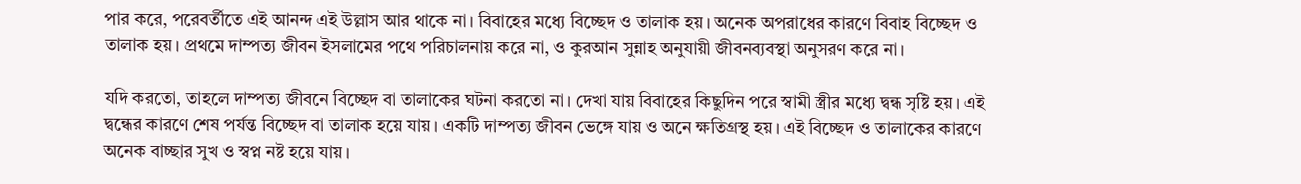পার করে, পরেবর্তীতে এই আনন্দ এই উল্লাস আর থাকে না। বিবাহের মধ্যে বিচ্ছেদ ও তালাক হয়। অনেক অপরাধের কারণে বিবাহ বিচ্ছেদ ও তালাক হয়। প্রথমে দাম্পত্য জীবন ইসলামের পথে পরিচালনায় করে না, ও কুরআন সুন্নাহ অনুযায়ী জীবনব্যবস্থা অনুসরণ করে না।

যদি করতো, তাহলে দাম্পত্য জীবনে বিচ্ছেদ বা তালাকের ঘটনা করতো না। দেখা যায় বিবাহের কিছুদিন পরে স্বামী স্ত্রীর মধ্যে দ্বন্ধ সৃষ্টি হয়। এই দ্বন্ধের কারণে শেষ পর্যন্ত বিচ্ছেদ বা তালাক হয়ে যায়। একটি দাম্পত্য জীবন ভেঙ্গে যায় ও অনে ক্ষতিগ্রস্থ হয়। এই বিচ্ছেদ ও তালাকের কারণে অনেক বাচ্ছার সুখ ও স্বপ্ন নষ্ট হয়ে যায়।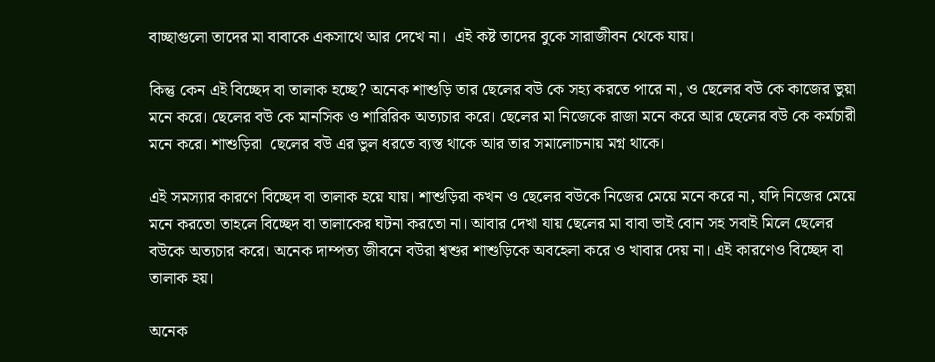বাচ্ছাগুলো তাদের মা বাবাকে একসাথে আর দেখে না।  এই কষ্ট তাদের বুকে সারাজীবন থেকে যায়।

কিন্তু কেন এই বিচ্ছেদ বা তালাক হচ্ছে? অনেক শাশুড়ি তার ছেলের বউ কে সহ্য করতে পারে না, ও ছেলের বউ কে কাজের ভুয়া মনে করে। ছেলের বউ কে মানসিক ও শারিরিক অত্যচার করে। ছেলের মা নিজেকে রাজা মনে করে আর ছেলের বউ কে কর্মচারী মনে করে। শাশুড়িরা  ছেলের বউ এর ভুল ধরতে ব্যস্ত থাকে আর তার সমালোচনায় মগ্ন থাকে।

এই সমস্যার কারণে বিচ্ছেদ বা তালাক হয়ে যায়। শাশুড়িরা কখন ও ছেলের বউকে নিজের মেয়ে মনে করে না, যদি নিজের মেয়ে মনে করতো তাহলে বিচ্ছেদ বা তালাকের ঘটনা করতো না। আবার দেখা যায় ছেলের মা বাবা ভাই বোন সহ সবাই মিলে ছেলের বউকে অত্যচার করে। অনেক দাম্পত্য জীবনে বউরা শ্বশুর শাশুড়িকে অবহেলা করে ও খাবার দেয় না। এই কারণেও বিচ্ছেদ বা তালাক হয়।

অনেক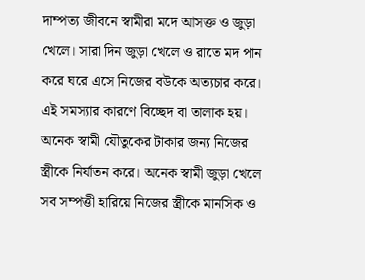দাম্পত্য জীবনে স্বামীরা মদে আসক্ত ও জুড়া খেলে। সারা দিন জুড়া খেলে ও রাতে মদ পান করে ঘরে এসে নিজের বউকে অত্যচার করে। এই সমস্যার কারণে বিচ্ছেদ বা তালাক হয়। অনেক স্বামী যৌতুকের টাকার জন্য নিজের স্ত্রীকে নির্যাতন করে। অনেক স্বামী জুড়া খেলে সব সম্পত্তী হারিয়ে নিজের স্ত্রীকে মানসিক ও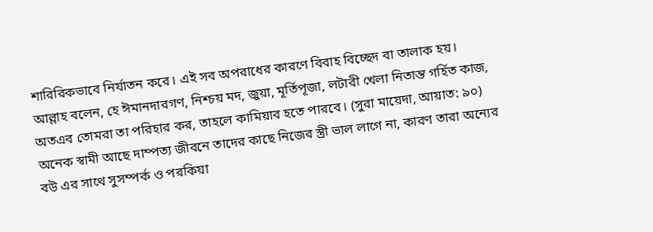শারিরিকভাবে নির্যাতন করে। এই সব অপরাধের কারণে বিবাহ বিচ্ছেদ বা তালাক হয়।
আল্লাহ বলেন, হে ঈমানদারগণ, নিশ্চয় মদ, জুয়া, মূর্তিপূজা, লটারী খেলা নিতান্ত গর্হিত কাজ, অতএব তোমরা তা পরিহার কর, তাহলে কামিয়াব হতে পারবে। (সুরা মায়েদা, আয়াত: ৯০)
অনেক স্বামী আছে দাম্পত্য জীবনে তাদের কাছে নিজের স্ত্রী ভাল লাগে না, কারণ তারা অন্যের বউ এর সাথে সুসম্পর্ক ও পরকিয়া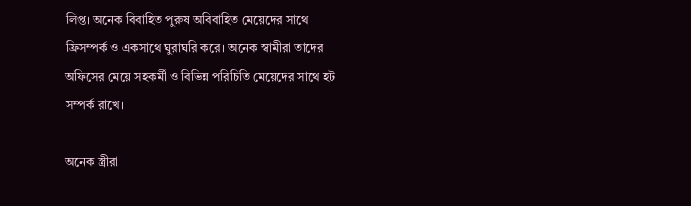লিপ্ত। অনেক বিবাহিত পুরুষ অবিবাহিত মেয়েদের সাথে ফ্রিসম্পর্ক ও একসাথে ঘুরাঘরি করে। অনেক স্বামীরা তাদের অফিসের মেয়ে সহকর্মী ও বিভিন্ন পরিচিতি মেয়েদের সাথে হট সম্পর্ক রাখে।

অনেক স্ত্রীরা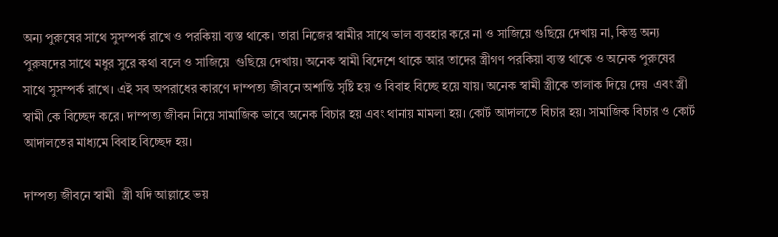অন্য পুরুষের সাথে সুসম্পর্ক রাখে ও পরকিয়া ব্যস্ত থাকে। তারা নিজের স্বামীর সাথে ভাল ব্যবহার করে না ও সাজিয়ে গুছিয়ে দেখায় না, কিন্তু অন্য পুরুষদের সাথে মধুর সুরে কথা বলে ও সাজিয়ে  গুছিয়ে দেখায়। অনেক স্বামী বিদেশে থাকে আর তাদের স্ত্রীগণ পরকিয়া ব্যস্ত থাকে ও অনেক পুরুষের সাথে সুসম্পর্ক রাখে। এই সব অপরাধের কারণে দাম্পত্য জীবনে অশান্তি সৃষ্টি হয় ও বিবাহ বিচ্ছে হয়ে যায়। অনেক স্বামী স্ত্রীকে তালাক দিয়ে দেয়  এবং স্ত্রী স্বামী কে বিচ্ছেদ করে। দাম্পত্য জীবন নিয়ে সামাজিক ভাবে অনেক বিচার হয় এবং থানায় মামলা হয়। কোর্ট আদালতে বিচার হয়। সামাজিক বিচার ও কোর্ট আদালতের মাধ্যমে বিবাহ বিচ্ছেদ হয়।

দাম্পত্য জীবনে স্বামী  স্ত্রী যদি আল্লাহে ভয়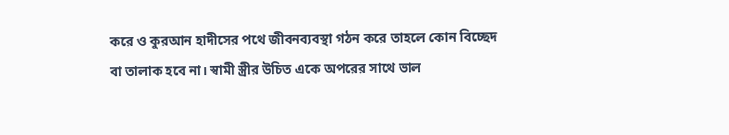করে ও কুরআন হাদীসের পথে জীবনব্যবস্থা গঠন করে তাহলে কোন বিচ্ছেদ বা তালাক হবে না। স্বামী স্ত্রীর উচিত একে অপরের সাথে ভাল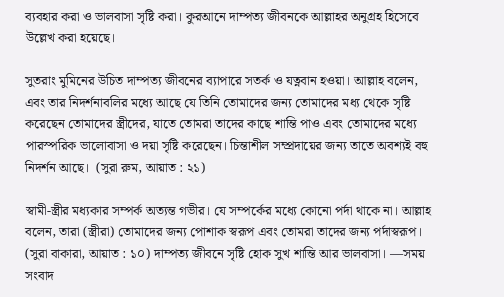ব্যবহার করা ও ভালবাসা সৃষ্টি করা। কুরআনে দাম্পত্য জীবনকে আল্লাহর অনুগ্রহ হিসেবে উল্লেখ করা হয়েছে।

সুতরাং মুমিনের উচিত দাম্পত্য জীবনের ব্যাপারে সতর্ক ও যত্নবান হওয়া। আল্লাহ বলেন, এবং তার নিদর্শনাবলির মধ্যে আছে যে তিনি তোমাদের জন্য তোমাদের মধ্য থেকে সৃষ্টি করেছেন তোমাদের স্ত্রীদের, যাতে তোমরা তাদের কাছে শান্তি পাও এবং তোমাদের মধ্যে পারস্পরিক ভালোবাসা ও দয়া সৃষ্টি করেছেন। চিন্তাশীল সম্প্রদায়ের জন্য তাতে অবশ্যই বহু নিদর্শন আছে।  (সুরা রুম, আয়াত : ২১)

স্বামী-স্ত্রীর মধ্যকার সম্পর্ক অত্যন্ত গভীর। যে সম্পর্কের মধ্যে কোনো পর্দা থাকে না। আল্লাহ বলেন, তারা (স্ত্রীরা) তোমাদের জন্য পোশাক স্বরূপ এবং তোমরা তাদের জন্য পর্দাস্বরূপ।  (সুরা বাকারা, আয়াত : ১০) দাম্পত্য জীবনে সৃষ্টি হোক সুখ শান্তি আর ভালবাসা। —সময় সংবাদ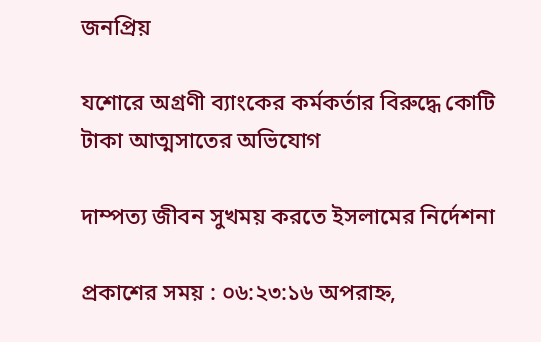জনপ্রিয়

যশোরে অগ্রণী ব্যাংকের কর্মকর্তার বিরুদ্ধে কোটি টাকা আত্মসাতের অভিযোগ

দাম্পত্য জীবন সুখময় করতে ইসলামের নির্দেশনা

প্রকাশের সময় : ০৬:২৩:১৬ অপরাহ্ন,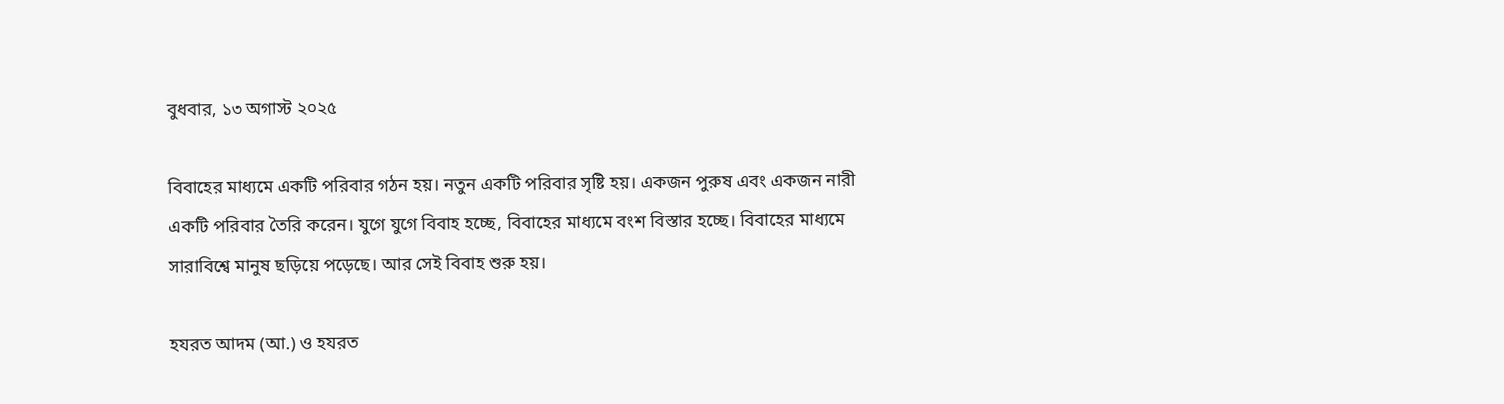বুধবার, ১৩ অগাস্ট ২০২৫

বিবাহের মাধ্যমে একটি পরিবার গঠন হয়। নতুন একটি পরিবার সৃষ্টি হয়। একজন পুরুষ এবং একজন নারী একটি পরিবার তৈরি করেন। যুগে যুগে বিবাহ হচ্ছে, বিবাহের মাধ্যমে বংশ বিস্তার হচ্ছে। বিবাহের মাধ্যমে সারাবিশ্বে মানুষ ছড়িয়ে পড়েছে। আর সেই বিবাহ শুরু হয়।

হযরত আদম (আ.) ও হযরত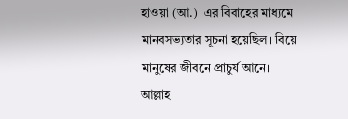হাওয়া (আ.)  এর বিবাহের মাধ্যমে মানবসভ্যতার সূচনা হয়েছিল। বিয়ে মানুষের জীবনে প্রাচুর্য আনে। আল্লাহ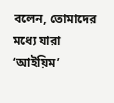বলেন, তোমাদের মধ্যে যারা ‘আইয়িম’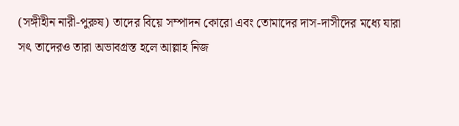(সঙ্গীহীন নারী-পুরুষ) তাদের বিয়ে সম্পাদন কোরো এবং তোমাদের দাস-দাসীদের মধ্যে যারা সৎ তাদেরও তারা অভাবগ্রস্ত হলে আল্লাহ নিজ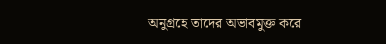অনুগ্রহে তাদের অভাবমুক্ত করে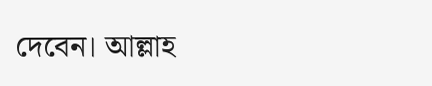দেবেন। আল্লাহ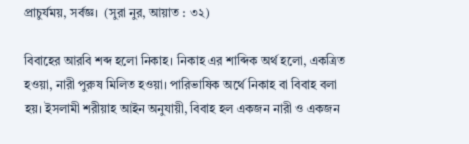প্রাচুর্যময়, সর্বজ্ঞ।  (সুরা নুর, আয়াত : ৩২)

বিবাহের আরবি শব্দ হলো নিকাহ। নিকাহ এর শাব্দিক অর্থ হলো, একত্রিত হওয়া, নারী পুরুষ মিলিত হওয়া। পারিভাষিক অর্থে নিকাহ বা বিবাহ বলা হয়। ইসলামী শরীয়াহ আইন অনুযায়ী, বিবাহ হল একজন নারী ও একজন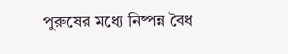পুরুষের মধ্যে নিষ্পন্ন বৈধ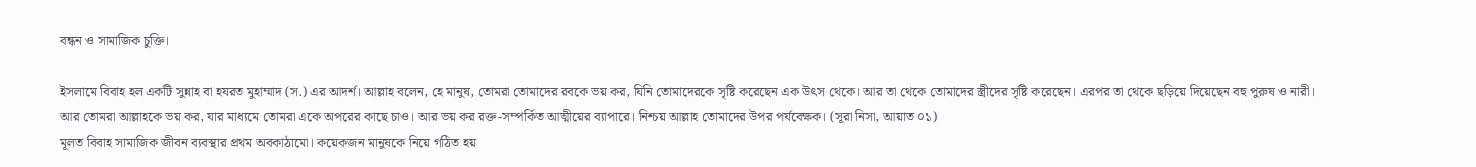বন্ধন ও সামাজিক চুক্তি।

ইসলামে বিবাহ হল একটি সুন্নাহ বা হযরত মুহাম্মাদ (স.) এর আদর্শ। আল্লাহ বলেন, হে মানুষ, তোমরা তোমাদের রবকে ভয় কর, যিনি তোমাদেরকে সৃষ্টি করেছেন এক উৎস থেকে। আর তা থেকে তোমাদের স্ত্রীদের সৃষ্টি করেছেন। এরপর তা থেকে ছড়িয়ে দিয়েছেন বহু পুরুষ ও নারী। আর তোমরা আল্লাহকে ভয় কর, যার মাধ্যমে তোমরা একে অপরের কাছে চাও। আর ভয় কর রক্ত-সম্পর্কিত আত্মীয়ের ব্যাপারে। নিশ্চয় আল্লাহ তোমাদের উপর পর্যবেক্ষক। (সূরা নিসা, আয়াত ০১)
মূলত বিবাহ সামাজিক জীবন ব্যবস্থার প্রথম অবকাঠামো। কয়েকজন মানুষকে নিয়ে গঠিত হয়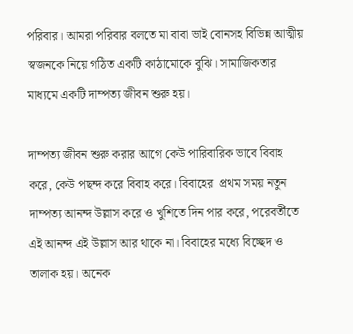পরিবার। আমরা পরিবার বলতে মা বাবা ভাই বোনসহ বিভিন্ন আত্মীয় স্বজনকে নিয়ে গঠিত একটি কাঠামোকে বুঝি। সামাজিকতার মাধ্যমে একটি দাম্পত্য জীবন শুরু হয়।

দাম্পত্য জীবন শুরু করার আগে কেউ পারিবারিক ভাবে বিবাহ করে, কেউ পছন্দ করে বিবাহ করে। বিবাহের  প্রথম সময় নতুন দাম্পত্য আনন্দ উল্লাস করে ও খুশিতে দিন পার করে, পরেবর্তীতে এই আনন্দ এই উল্লাস আর থাকে না। বিবাহের মধ্যে বিচ্ছেদ ও তালাক হয়। অনেক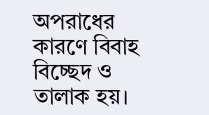অপরাধের কারণে বিবাহ বিচ্ছেদ ও তালাক হয়।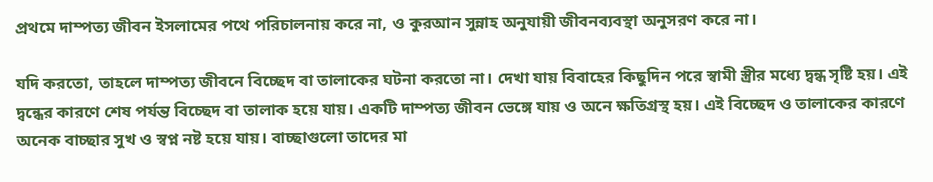প্রথমে দাম্পত্য জীবন ইসলামের পথে পরিচালনায় করে না, ও কুরআন সুন্নাহ অনুযায়ী জীবনব্যবস্থা অনুসরণ করে না।

যদি করতো, তাহলে দাম্পত্য জীবনে বিচ্ছেদ বা তালাকের ঘটনা করতো না। দেখা যায় বিবাহের কিছুদিন পরে স্বামী স্ত্রীর মধ্যে দ্বন্ধ সৃষ্টি হয়। এই দ্বন্ধের কারণে শেষ পর্যন্ত বিচ্ছেদ বা তালাক হয়ে যায়। একটি দাম্পত্য জীবন ভেঙ্গে যায় ও অনে ক্ষতিগ্রস্থ হয়। এই বিচ্ছেদ ও তালাকের কারণে অনেক বাচ্ছার সুখ ও স্বপ্ন নষ্ট হয়ে যায়। বাচ্ছাগুলো তাদের মা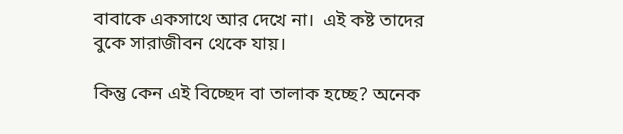বাবাকে একসাথে আর দেখে না।  এই কষ্ট তাদের বুকে সারাজীবন থেকে যায়।

কিন্তু কেন এই বিচ্ছেদ বা তালাক হচ্ছে? অনেক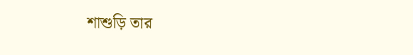শাশুড়ি তার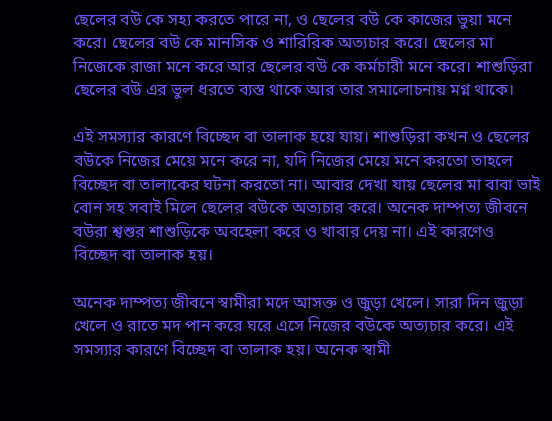ছেলের বউ কে সহ্য করতে পারে না, ও ছেলের বউ কে কাজের ভুয়া মনে করে। ছেলের বউ কে মানসিক ও শারিরিক অত্যচার করে। ছেলের মা নিজেকে রাজা মনে করে আর ছেলের বউ কে কর্মচারী মনে করে। শাশুড়িরা  ছেলের বউ এর ভুল ধরতে ব্যস্ত থাকে আর তার সমালোচনায় মগ্ন থাকে।

এই সমস্যার কারণে বিচ্ছেদ বা তালাক হয়ে যায়। শাশুড়িরা কখন ও ছেলের বউকে নিজের মেয়ে মনে করে না, যদি নিজের মেয়ে মনে করতো তাহলে বিচ্ছেদ বা তালাকের ঘটনা করতো না। আবার দেখা যায় ছেলের মা বাবা ভাই বোন সহ সবাই মিলে ছেলের বউকে অত্যচার করে। অনেক দাম্পত্য জীবনে বউরা শ্বশুর শাশুড়িকে অবহেলা করে ও খাবার দেয় না। এই কারণেও বিচ্ছেদ বা তালাক হয়।

অনেক দাম্পত্য জীবনে স্বামীরা মদে আসক্ত ও জুড়া খেলে। সারা দিন জুড়া খেলে ও রাতে মদ পান করে ঘরে এসে নিজের বউকে অত্যচার করে। এই সমস্যার কারণে বিচ্ছেদ বা তালাক হয়। অনেক স্বামী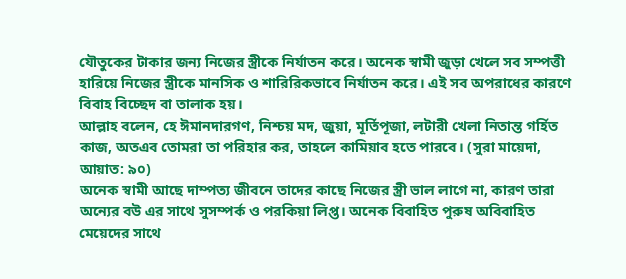যৌতুকের টাকার জন্য নিজের স্ত্রীকে নির্যাতন করে। অনেক স্বামী জুড়া খেলে সব সম্পত্তী হারিয়ে নিজের স্ত্রীকে মানসিক ও শারিরিকভাবে নির্যাতন করে। এই সব অপরাধের কারণে বিবাহ বিচ্ছেদ বা তালাক হয়।
আল্লাহ বলেন, হে ঈমানদারগণ, নিশ্চয় মদ, জুয়া, মূর্তিপূজা, লটারী খেলা নিতান্ত গর্হিত কাজ, অতএব তোমরা তা পরিহার কর, তাহলে কামিয়াব হতে পারবে। (সুরা মায়েদা, আয়াত: ৯০)
অনেক স্বামী আছে দাম্পত্য জীবনে তাদের কাছে নিজের স্ত্রী ভাল লাগে না, কারণ তারা অন্যের বউ এর সাথে সুসম্পর্ক ও পরকিয়া লিপ্ত। অনেক বিবাহিত পুরুষ অবিবাহিত মেয়েদের সাথে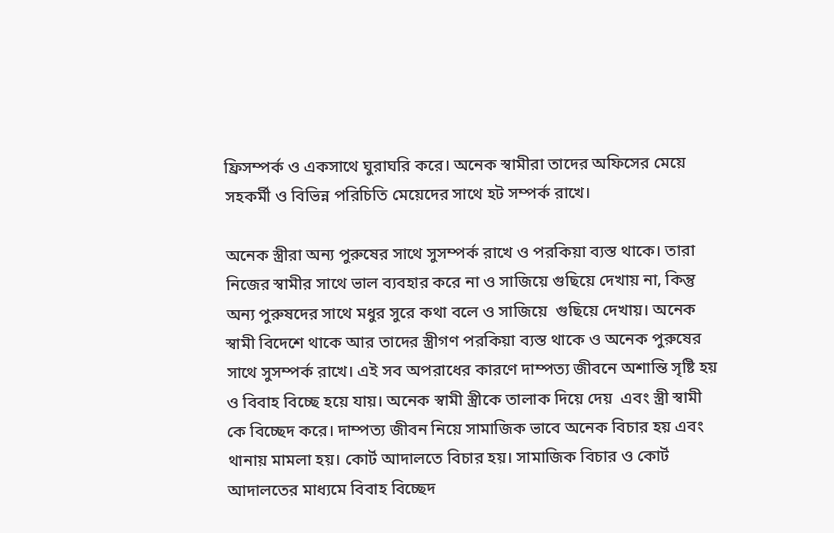ফ্রিসম্পর্ক ও একসাথে ঘুরাঘরি করে। অনেক স্বামীরা তাদের অফিসের মেয়ে সহকর্মী ও বিভিন্ন পরিচিতি মেয়েদের সাথে হট সম্পর্ক রাখে।

অনেক স্ত্রীরা অন্য পুরুষের সাথে সুসম্পর্ক রাখে ও পরকিয়া ব্যস্ত থাকে। তারা নিজের স্বামীর সাথে ভাল ব্যবহার করে না ও সাজিয়ে গুছিয়ে দেখায় না, কিন্তু অন্য পুরুষদের সাথে মধুর সুরে কথা বলে ও সাজিয়ে  গুছিয়ে দেখায়। অনেক স্বামী বিদেশে থাকে আর তাদের স্ত্রীগণ পরকিয়া ব্যস্ত থাকে ও অনেক পুরুষের সাথে সুসম্পর্ক রাখে। এই সব অপরাধের কারণে দাম্পত্য জীবনে অশান্তি সৃষ্টি হয় ও বিবাহ বিচ্ছে হয়ে যায়। অনেক স্বামী স্ত্রীকে তালাক দিয়ে দেয়  এবং স্ত্রী স্বামী কে বিচ্ছেদ করে। দাম্পত্য জীবন নিয়ে সামাজিক ভাবে অনেক বিচার হয় এবং থানায় মামলা হয়। কোর্ট আদালতে বিচার হয়। সামাজিক বিচার ও কোর্ট আদালতের মাধ্যমে বিবাহ বিচ্ছেদ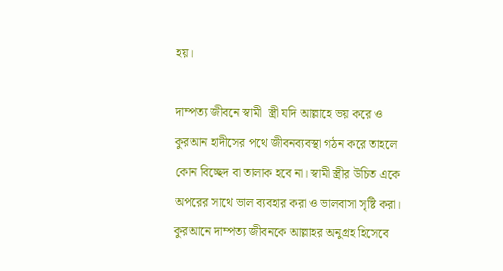হয়।

দাম্পত্য জীবনে স্বামী  স্ত্রী যদি আল্লাহে ভয় করে ও কুরআন হাদীসের পথে জীবনব্যবস্থা গঠন করে তাহলে কোন বিচ্ছেদ বা তালাক হবে না। স্বামী স্ত্রীর উচিত একে অপরের সাথে ভাল ব্যবহার করা ও ভালবাসা সৃষ্টি করা। কুরআনে দাম্পত্য জীবনকে আল্লাহর অনুগ্রহ হিসেবে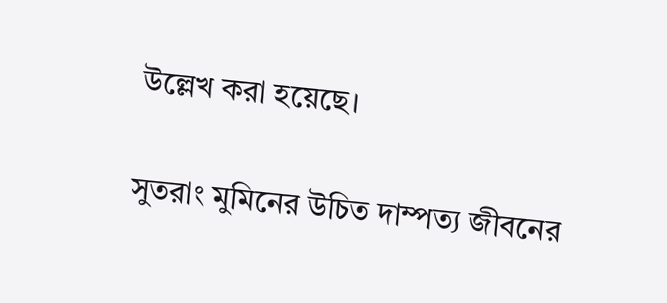উল্লেখ করা হয়েছে।

সুতরাং মুমিনের উচিত দাম্পত্য জীবনের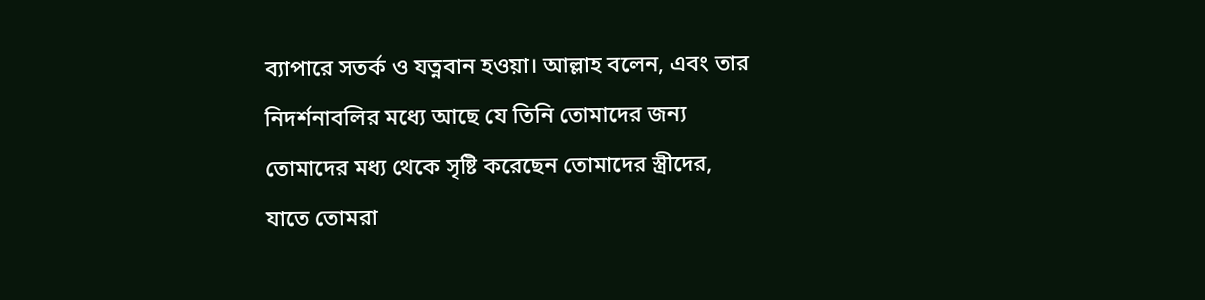ব্যাপারে সতর্ক ও যত্নবান হওয়া। আল্লাহ বলেন, এবং তার নিদর্শনাবলির মধ্যে আছে যে তিনি তোমাদের জন্য তোমাদের মধ্য থেকে সৃষ্টি করেছেন তোমাদের স্ত্রীদের, যাতে তোমরা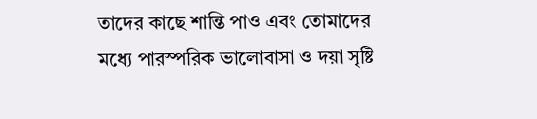তাদের কাছে শান্তি পাও এবং তোমাদের মধ্যে পারস্পরিক ভালোবাসা ও দয়া সৃষ্টি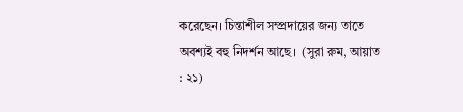করেছেন। চিন্তাশীল সম্প্রদায়ের জন্য তাতে অবশ্যই বহু নিদর্শন আছে।  (সুরা রুম, আয়াত : ২১)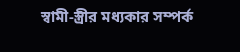স্বামী-স্ত্রীর মধ্যকার সম্পর্ক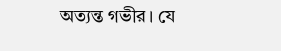অত্যন্ত গভীর। যে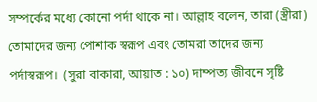সম্পর্কের মধ্যে কোনো পর্দা থাকে না। আল্লাহ বলেন, তারা (স্ত্রীরা) তোমাদের জন্য পোশাক স্বরূপ এবং তোমরা তাদের জন্য পর্দাস্বরূপ।  (সুরা বাকারা, আয়াত : ১০) দাম্পত্য জীবনে সৃষ্টি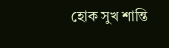হোক সুখ শান্তি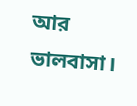আর ভালবাসা।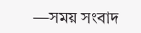—সময় সংবাদ